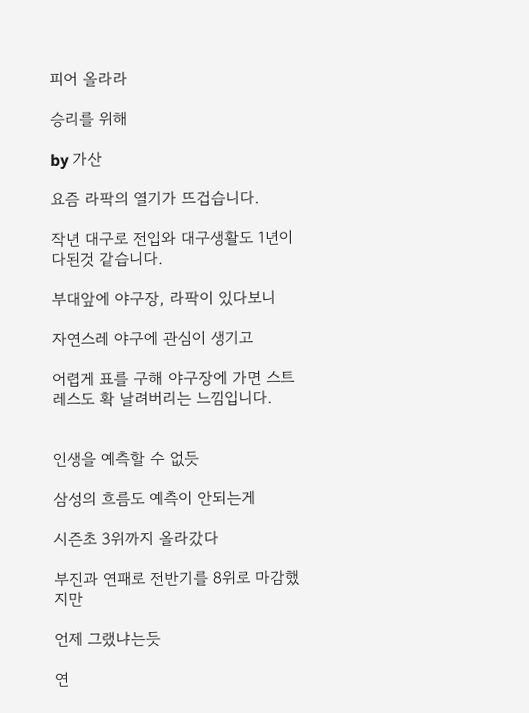피어 올라라

승리를 위해

by 가산

요즘 라팍의 열기가 뜨겁습니다.

작년 대구로 전입와 대구생활도 1년이 다된것 같습니다.

부대앞에 야구장, 라팍이 있다보니

자연스레 야구에 관심이 생기고

어렵게 표를 구해 야구장에 가면 스트레스도 확 날려버리는 느낌입니다.


인생을 예측할 수 없듯

삼성의 흐름도 예측이 안되는게

시즌초 3위까지 올라갔다

부진과 연패로 전반기를 8위로 마감했지만

언제 그랬냐는듯

연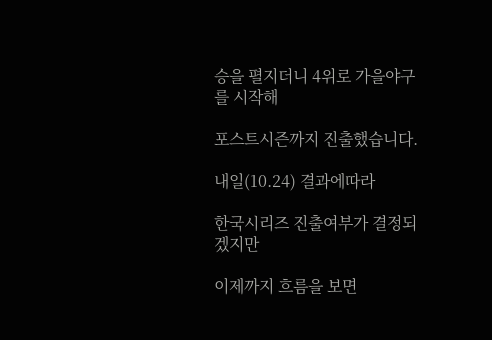승을 펼지더니 4위로 가을야구를 시작해

포스트시즌까지 진출했습니다.

내일(10.24) 결과에따라

한국시리즈 진출여부가 결정되겠지만

이제까지 흐름을 보면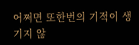어쩌면 또한번의 기적이 생기지 않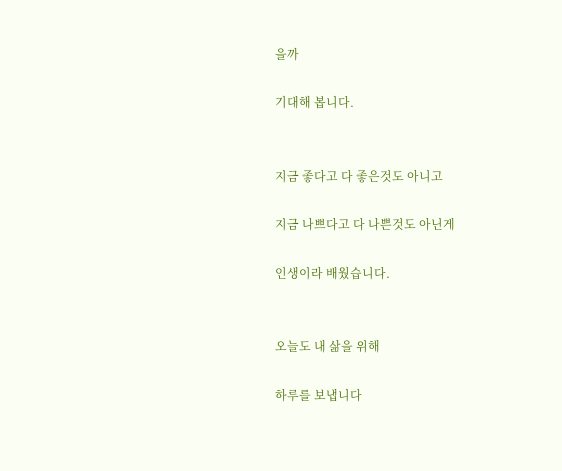을까

기대해 봅니다.


지금 좋다고 다 좋은것도 아니고

지금 나쁘다고 다 나쁜것도 아닌게

인생이라 배웠습니다.


오늘도 내 삶을 위해

하루를 보냅니다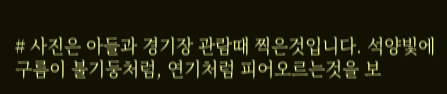# 사진은 아들과 경기장 관람때 찍은것입니다. 석양빛에 구름이 불기둥처럼, 연기처럼 피어오르는것을 보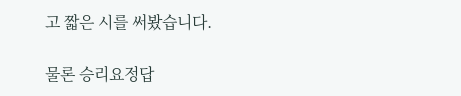고 짧은 시를 써봤습니다.

물론 승리요정답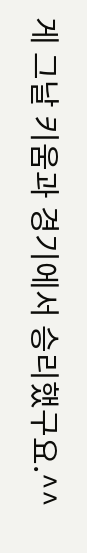게 그날 키움과 경기에서 승리했구요.^^